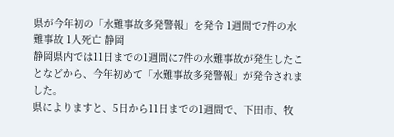県が今年初の「水難事故多発警報」を発令 1週間で7件の水難事故 1人死亡 静岡
静岡県内では11日までの1週間に7件の水難事故が発生したことなどから、今年初めて「水難事故多発警報」が発令されました。
県によりますと、5日から11日までの1週間で、下田市、牧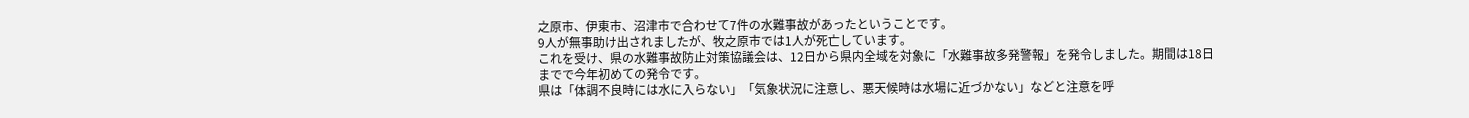之原市、伊東市、沼津市で合わせて7件の水難事故があったということです。
9人が無事助け出されましたが、牧之原市では1人が死亡しています。
これを受け、県の水難事故防止対策協議会は、12日から県内全域を対象に「水難事故多発警報」を発令しました。期間は18日までで今年初めての発令です。
県は「体調不良時には水に入らない」「気象状況に注意し、悪天候時は水場に近づかない」などと注意を呼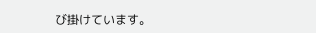び掛けています。